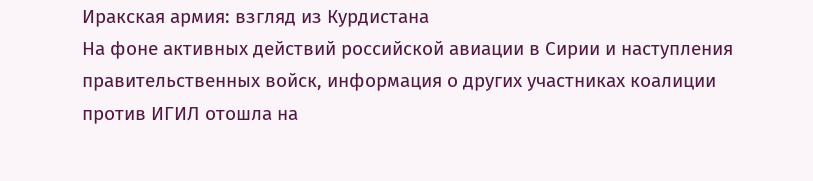Иракская армия: взгляд из Курдистана
На фоне активных действий российской авиации в Сирии и наступления правительственных войск, информация о других участниках коалиции против ИГИЛ отошла на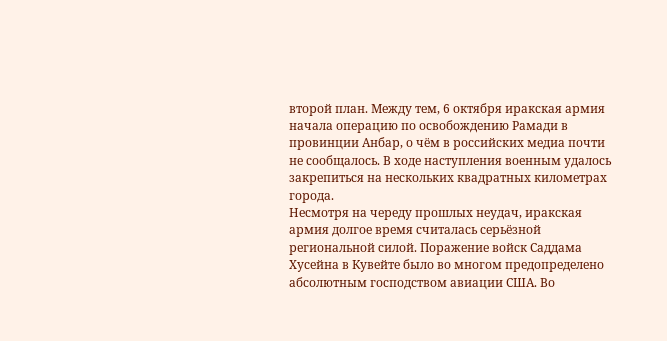второй план. Между тем, 6 октября иракская армия начала операцию по освобождению Рамади в провинции Анбар, о чём в российских медиа почти не сообщалось. В ходе наступления военным удалось закрепиться на нескольких квадратных километрах города.
Несмотря на череду прошлых неудач, иракская армия долгое время считалась серьёзной региональной силой. Поражение войск Саддама Хусейна в Кувейте было во многом предопределено абсолютным господством авиации США. Во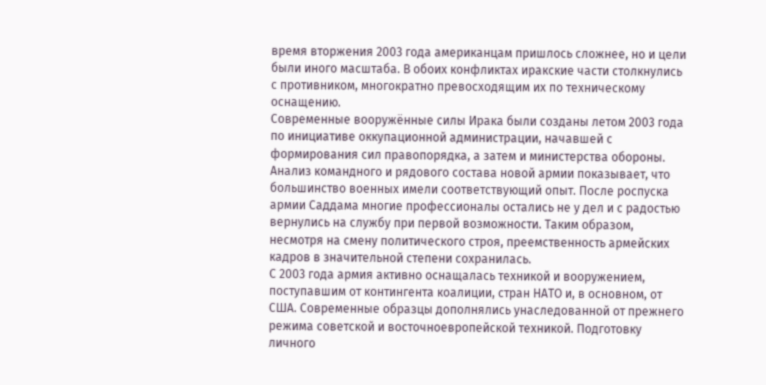время вторжения 2003 года американцам пришлось сложнее, но и цели были иного масштаба. В обоих конфликтах иракские части столкнулись с противником, многократно превосходящим их по техническому оснащению.
Современные вооружённые силы Ирака были созданы летом 2003 года по инициативе оккупационной администрации, начавшей с формирования сил правопорядка, а затем и министерства обороны.
Анализ командного и рядового состава новой армии показывает, что большинство военных имели соответствующий опыт. После роспуска армии Саддама многие профессионалы остались не у дел и с радостью вернулись на службу при первой возможности. Таким образом, несмотря на смену политического строя, преемственность армейских кадров в значительной степени сохранилась.
С 2003 года армия активно оснащалась техникой и вооружением, поступавшим от контингента коалиции, стран НАТО и, в основном, от США. Современные образцы дополнялись унаследованной от прежнего режима советской и восточноевропейской техникой. Подготовку личного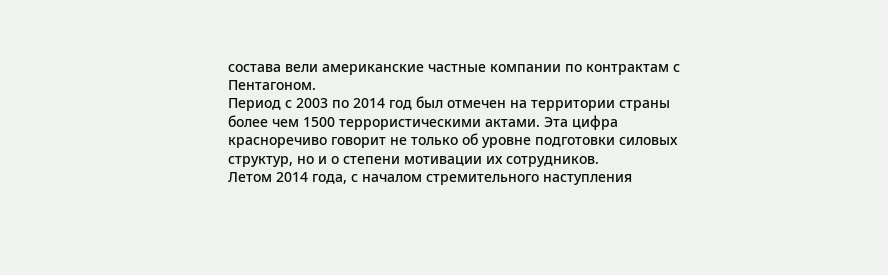состава вели американские частные компании по контрактам с Пентагоном.
Период с 2003 по 2014 год был отмечен на территории страны более чем 1500 террористическими актами. Эта цифра красноречиво говорит не только об уровне подготовки силовых структур, но и о степени мотивации их сотрудников.
Летом 2014 года, с началом стремительного наступления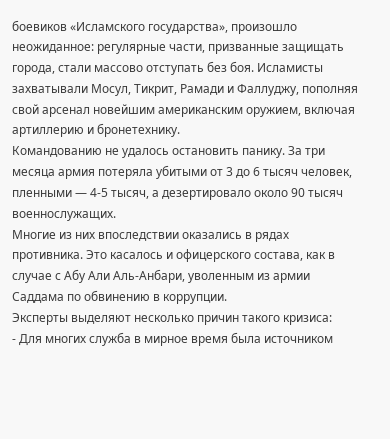боевиков «Исламского государства», произошло неожиданное: регулярные части, призванные защищать города, стали массово отступать без боя. Исламисты захватывали Мосул, Тикрит, Рамади и Фаллуджу, пополняя свой арсенал новейшим американским оружием, включая артиллерию и бронетехнику.
Командованию не удалось остановить панику. За три месяца армия потеряла убитыми от 3 до 6 тысяч человек, пленными — 4-5 тысяч, а дезертировало около 90 тысяч военнослужащих.
Многие из них впоследствии оказались в рядах противника. Это касалось и офицерского состава, как в случае с Абу Али Аль-Анбари, уволенным из армии Саддама по обвинению в коррупции.
Эксперты выделяют несколько причин такого кризиса:
- Для многих служба в мирное время была источником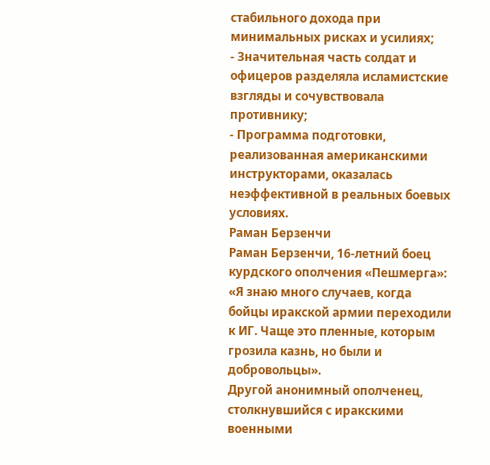стабильного дохода при минимальных рисках и усилиях;
- Значительная часть солдат и офицеров разделяла исламистские взгляды и сочувствовала противнику;
- Программа подготовки, реализованная американскими инструкторами, оказалась неэффективной в реальных боевых условиях.
Раман Берзенчи
Раман Берзенчи, 16-летний боец курдского ополчения «Пешмерга»: «Я знаю много случаев, когда бойцы иракской армии переходили к ИГ. Чаще это пленные, которым грозила казнь, но были и добровольцы».
Другой анонимный ополченец, столкнувшийся с иракскими военными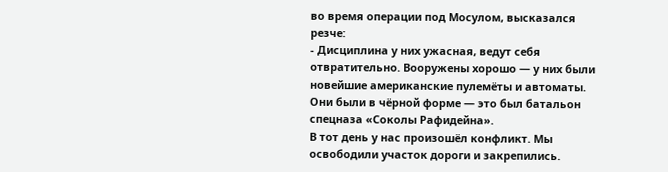во время операции под Мосулом, высказался резче:
- Дисциплина у них ужасная, ведут себя отвратительно. Вооружены хорошо — у них были новейшие американские пулемёты и автоматы. Они были в чёрной форме — это был батальон спецназа «Соколы Рафидейна».
В тот день у нас произошёл конфликт. Мы освободили участок дороги и закрепились.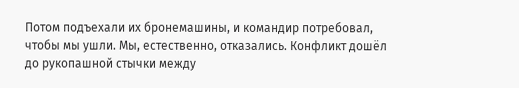Потом подъехали их бронемашины, и командир потребовал, чтобы мы ушли. Мы, естественно, отказались. Конфликт дошёл до рукопашной стычки между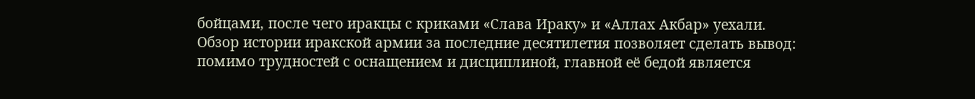бойцами, после чего иракцы с криками «Слава Ираку» и «Аллах Акбар» уехали.
Обзор истории иракской армии за последние десятилетия позволяет сделать вывод: помимо трудностей с оснащением и дисциплиной, главной её бедой является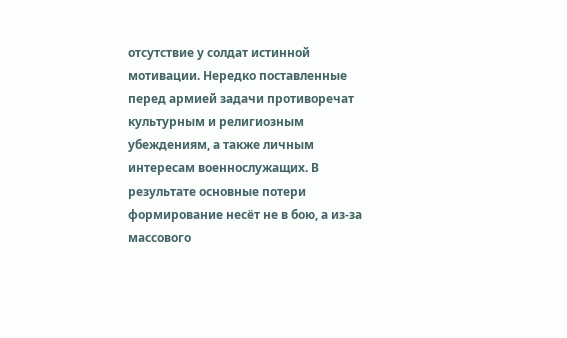отсутствие у солдат истинной мотивации. Нередко поставленные перед армией задачи противоречат культурным и религиозным убеждениям, а также личным интересам военнослужащих. В результате основные потери формирование несёт не в бою, а из-за массового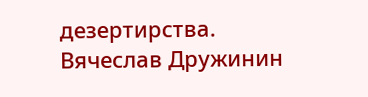дезертирства.
Вячеслав Дружинин